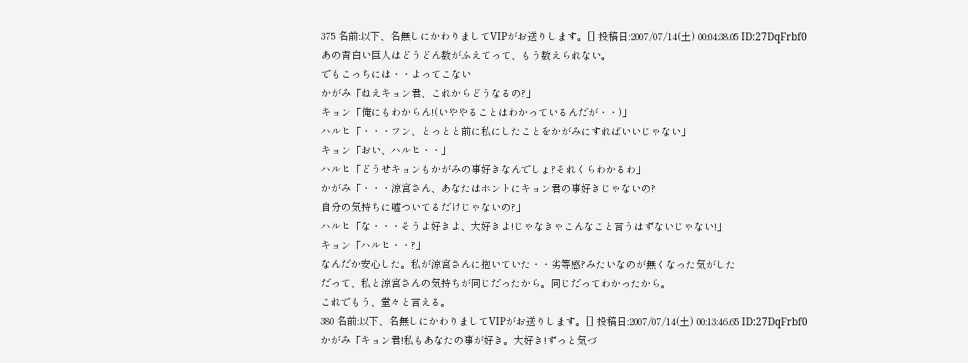375 名前:以下、名無しにかわりましてVIPがお送りします。[] 投稿日:2007/07/14(土) 00:04:38.05 ID:27DqFrbf0
あの青白い巨人はどうどん数がふえてって、もう数えられない。
でもこっちには・・よってこない
かがみ「ねえキョン君、これからどうなるの?」
キョン「俺にもわからん!(いややることはわかっているんだが・・)」
ハルヒ「・・・フン、とっとと前に私にしたことをかがみにすればいいじゃない」
キョン「おい、ハルヒ・・」
ハルヒ「どうせキョンもかがみの事好きなんでしょ?それくらわかるわ」
かがみ「・・・涼宮さん、あなたはホントにキョン君の事好きじゃないの?
自分の気持ちに嘘ついてるだけじゃないの?」
ハルヒ「な・・・そうよ好きよ、大好きよ!じゃなきゃこんなこと言うはずないじゃない!」
キョン「ハルヒ・・?」
なんだか安心した。私が涼宮さんに抱いていた・・劣等感?みたいなのが無くなった気がした
だって、私と涼宮さんの気持ちが同じだったから。同じだってわかったから。
これでもう、堂々と言える。
380 名前:以下、名無しにかわりましてVIPがお送りします。[] 投稿日:2007/07/14(土) 00:13:46.65 ID:27DqFrbf0
かがみ「キョン君!私もあなたの事が好き。大好き!ずっと気づ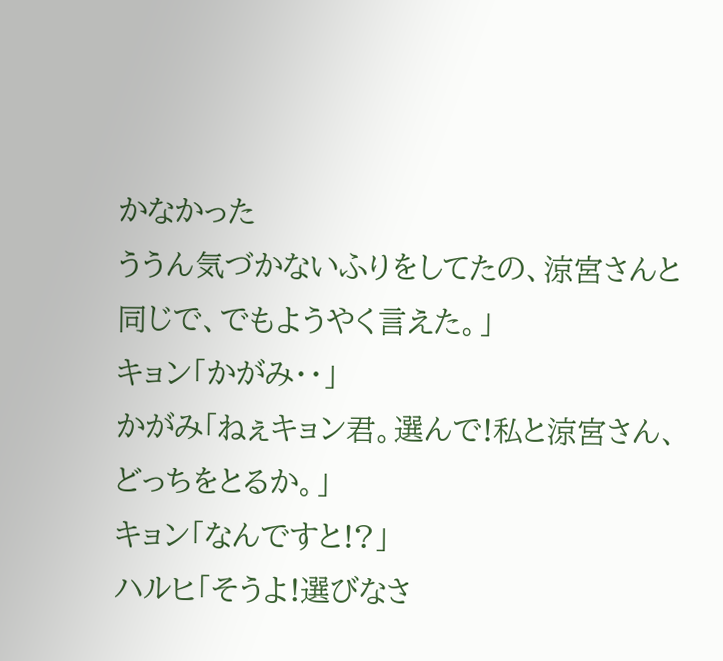かなかった
ううん気づかないふりをしてたの、涼宮さんと同じで、でもようやく言えた。」
キョン「かがみ・・」
かがみ「ねぇキョン君。選んで!私と涼宮さん、どっちをとるか。」
キョン「なんですと!?」
ハルヒ「そうよ!選びなさ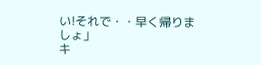い!それで・・早く帰りましょ」
キ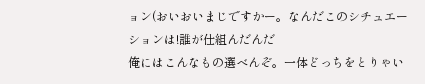ョン(おいおいまじですかー。なんだこのシチュエーションは!誰が仕組んだんだ
俺にはこんなもの選べんぞ。一体どっちをとりゃい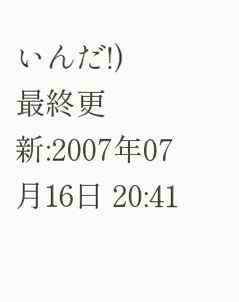いんだ!)
最終更新:2007年07月16日 20:41